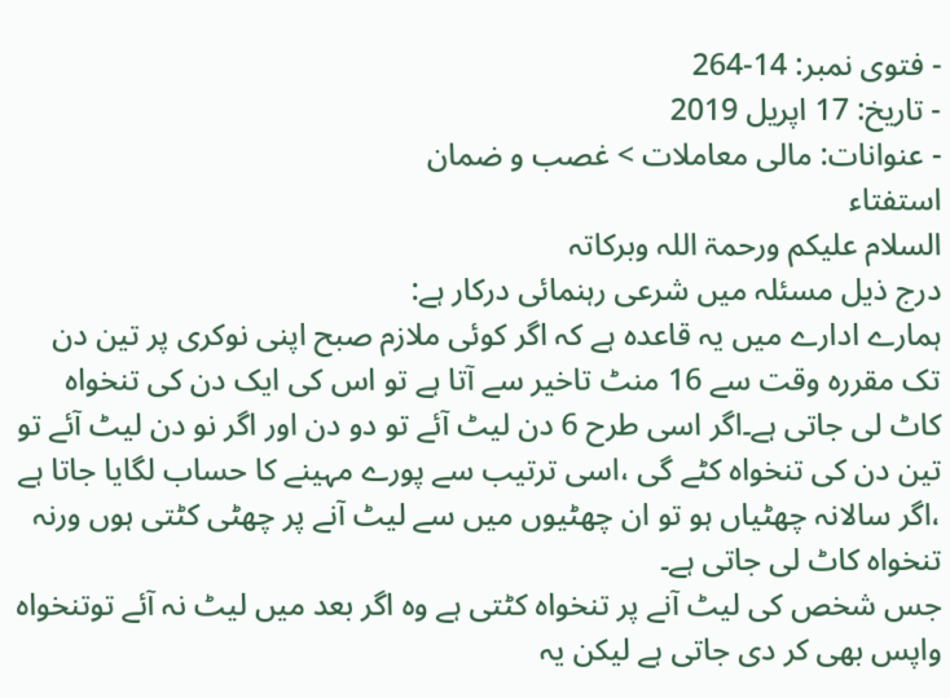- فتوی نمبر: 14-264
- تاریخ: 17 اپریل 2019
- عنوانات: مالی معاملات > غصب و ضمان
استفتاء
السلام علیکم ورحمۃ اللہ وبرکاتہ
درج ذیل مسئلہ میں شرعی رہنمائی درکار ہے:
ہمارے ادارے میں یہ قاعدہ ہے کہ اگر کوئی ملازم صبح اپنی نوکری پر تین دن تک مقررہ وقت سے 16 منٹ تاخیر سے آتا ہے تو اس کی ایک دن کی تنخواہ کاٹ لی جاتی ہے۔اگر اسی طرح 6 دن لیٹ آئے تو دو دن اور اگر نو دن لیٹ آئے تو تین دن کی تنخواہ کٹے گی ،اسی ترتیب سے پورے مہینے کا حساب لگایا جاتا ہے ،اگر سالانہ چھٹیاں ہو تو ان چھٹیوں میں سے لیٹ آنے پر چھٹی کٹتی ہوں ورنہ تنخواہ کاٹ لی جاتی ہے۔
جس شخص کی لیٹ آنے پر تنخواہ کٹتی ہے وہ اگر بعد میں لیٹ نہ آئے توتنخواہ واپس بھی کر دی جاتی ہے لیکن یہ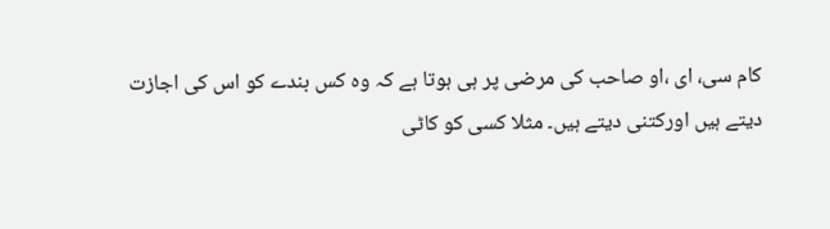کام سی، ای ،او صاحب کی مرضی پر ہی ہوتا ہے کہ وہ کس بندے کو اس کی اجازت دیتے ہیں اورکتنی دیتے ہیں۔ مثلا کسی کو کاٹی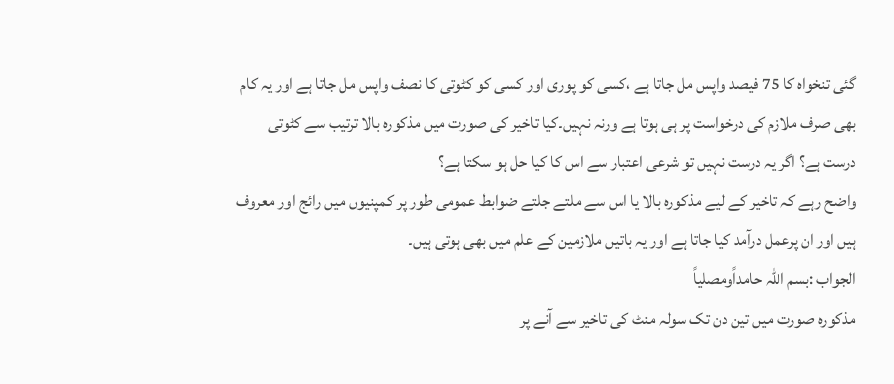گئی تنخواہ کا 75 فیصد واپس مل جاتا ہے ،کسی کو پوری اور کسی کو کٹوتی کا نصف واپس مل جاتا ہے اور یہ کام بھی صرف ملازم کی درخواست پر ہی ہوتا ہے ورنہ نہیں۔کیا تاخیر کی صورت میں مذکورہ بالا ترتیب سے کٹوتی درست ہے؟ اگر یہ درست نہیں تو شرعی اعتبار سے اس کا کیا حل ہو سکتا ہے؟
واضح رہے کہ تاخیر کے لیے مذکورہ بالا یا اس سے ملتے جلتے ضوابط عمومی طور پر کمپنیوں میں رائج اور معروف ہیں اور ان پرعمل درآمد کیا جاتا ہے اور یہ باتیں ملازمین کے علم میں بھی ہوتی ہیں۔
الجواب :بسم اللہ حامداًومصلیاً
مذکورہ صورت میں تین دن تک سولہ منٹ کی تاخیر سے آنے پر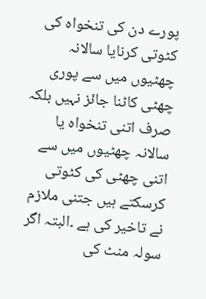پورے دن کی تنخواہ کی کٹوتی کرنایا سالانہ چھٹیوں میں سے پوری چھٹی کاٹنا جائز نہیں بلکہ صرف اتنی تنخواہ یا سالانہ چھٹیوں میں سے اتنی چھٹی کی کٹوتی کرسکتے ہیں جتنی ملازم نے تاخیر کی ہے ۔البتہ اگر سولہ منٹ کی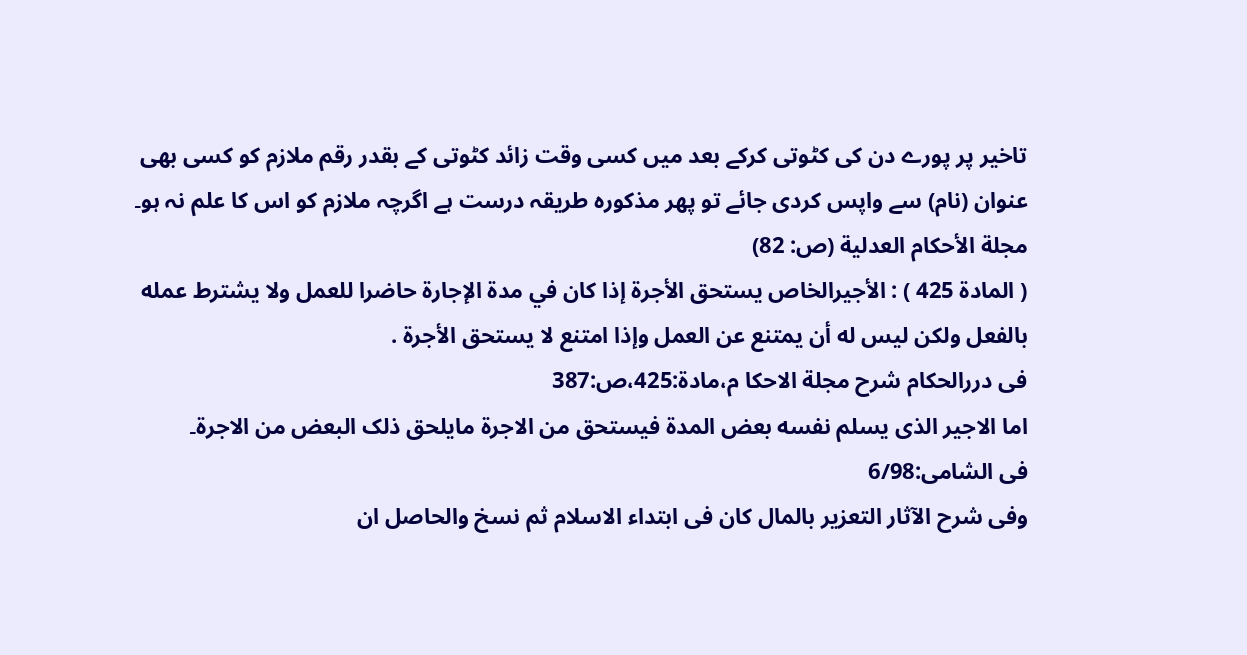تاخیر پر پورے دن کی کٹوتی کرکے بعد میں کسی وقت زائد کٹوتی کے بقدر رقم ملازم کو کسی بھی عنوان (نام) سے واپس کردی جائے تو پھر مذکورہ طریقہ درست ہے اگرچہ ملازم کو اس کا علم نہ ہو۔
مجلة الأحكام العدلية (ص: 82)
( المادة 425 ) : الأجيرالخاص يستحق الأجرة إذا كان في مدة الإجارة حاضرا للعمل ولا يشترط عمله بالفعل ولكن ليس له أن يمتنع عن العمل وإذا امتنع لا يستحق الأجرة .
فی دررالحکام شرح مجلة الاحکا م،مادة:425،ص:387
اما الاجیر الذی یسلم نفسه بعض المدة فیستحق من الاجرة مایلحق ذلک البعض من الاجرة۔
فی الشامی:6/98
وفی شرح الآثار التعزیر بالمال کان فی ابتداء الاسلام ثم نسخ والحاصل ان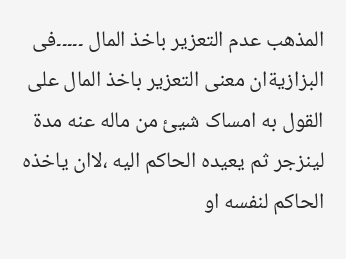المذهب عدم التعزیر باخذ المال ۔۔۔۔۔فی البزازیةان معنی التعزیر باخذ المال علی القول به امساک شیئ من ماله عنه مدة لینزجر ثم یعیده الحاکم الیه ،لاان یاخذه الحاکم لنفسه او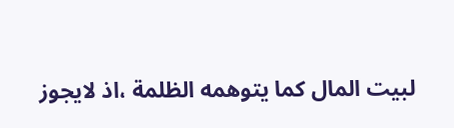لبیت المال کما یتوهمه الظلمة ،اذ لایجوز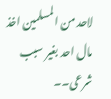لاحد من المسلمین اخذ مال احد بغیر سبب شرعی۔۔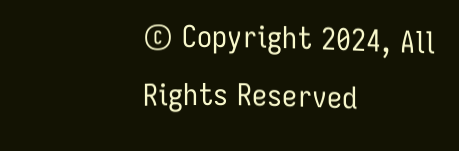© Copyright 2024, All Rights Reserved